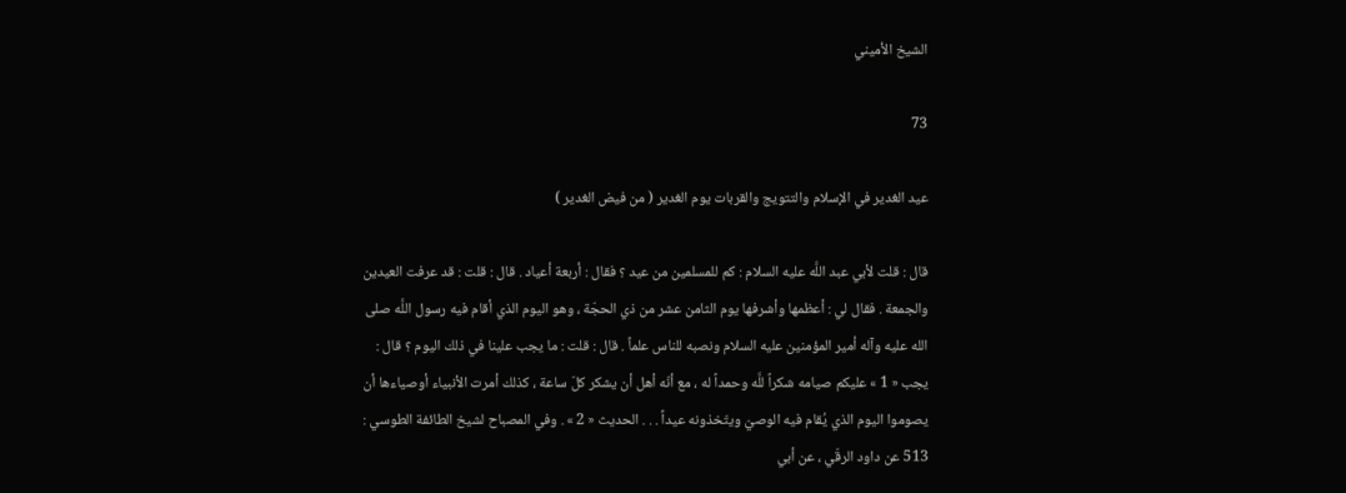الشيخ الأميني

73

عيد الغدير في الإسلام والتتويج والقربات يوم الغدير ( من فيض الغدير )

قال : قلت لأبي عبد اللَّه عليه السلام : كم للمسلمين من عيد ؟ فقال : أربعة أعياد . قال : قلت : قد عرفت العيدين والجمعة . فقال لي : أعظمها وأشرفها يوم الثامن عشر من ذي الحجّة ، وهو اليوم الذي أقام فيه رسول اللَّه صلى الله عليه وآله أمير المؤمنين عليه السلام ونصبه للناس علماً . قال : قلت : ما يجب علينا في ذلك اليوم ؟ قال : يجب « 1 » عليكم صيامه شكراً للَّه وحمداً له ، مع أنّه أهل أن يشكر كلّ ساعة ، كذلك أمرت الأنبياء أوصياءها أن يصوموا اليوم الذي يُقام فيه الوصيّ ويتّخذونه عيداً . . . الحديث « 2 » . وفي المصباح لشيخ الطائفة الطوسي : 513 عن داود الرقّي ، عن أبي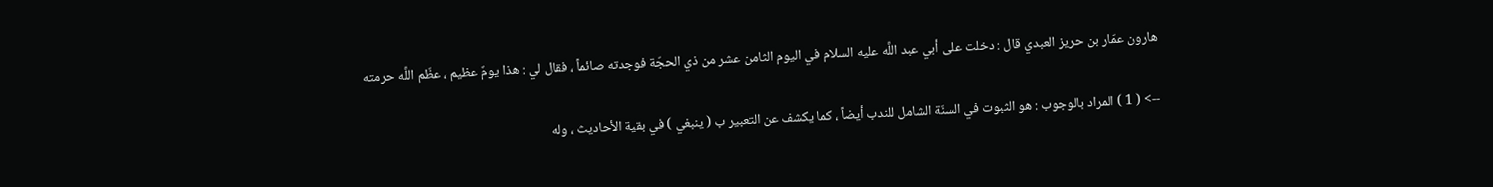هارون عمّار بن حريز العبدي قال : دخلت على أبي عبد اللَّه عليه السلام في اليوم الثامن عشر من ذي الحجّة فوجدته صائماً ، فقال لي : هذا يومٌ عظيم ، عظّم اللَّه حرمته

--> ( 1 ) المراد بالوجوب : هو الثبوت في السنّة الشامل للندب أيضاً ، كما يكشف عن التعبير ب ( ينبغي ) في بقية الأحاديث ، وله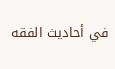في أحاديث الفقه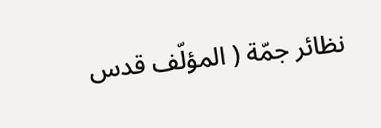نظائر جمّة ( المؤلّف قدس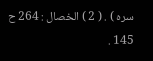سره ) . ( 2 ) الخصال : 264 ح 145 .